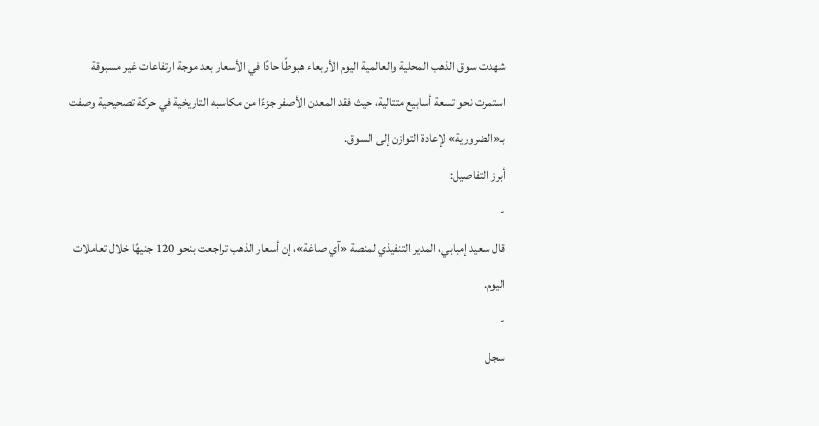شهدت سوق الذهب المحلية والعالمية اليوم الأربعاء هبوطًا حادًا في الأسعار بعد موجة ارتفاعات غير مسبوقة استمرت نحو تسعة أسابيع متتالية، حيث فقد المعدن الأصفر جزءًا من مكاسبه التاريخية في حركة تصحيحية وصفت بـ«الضرورية» لإعادة التوازن إلى السوق.
أبرز التفاصيل:
-
قال سعيد إمبابي، المدير التنفيذي لمنصة «آي صاغة»، إن أسعار الذهب تراجعت بنحو 120 جنيهًا خلال تعاملات اليوم.
-
سجل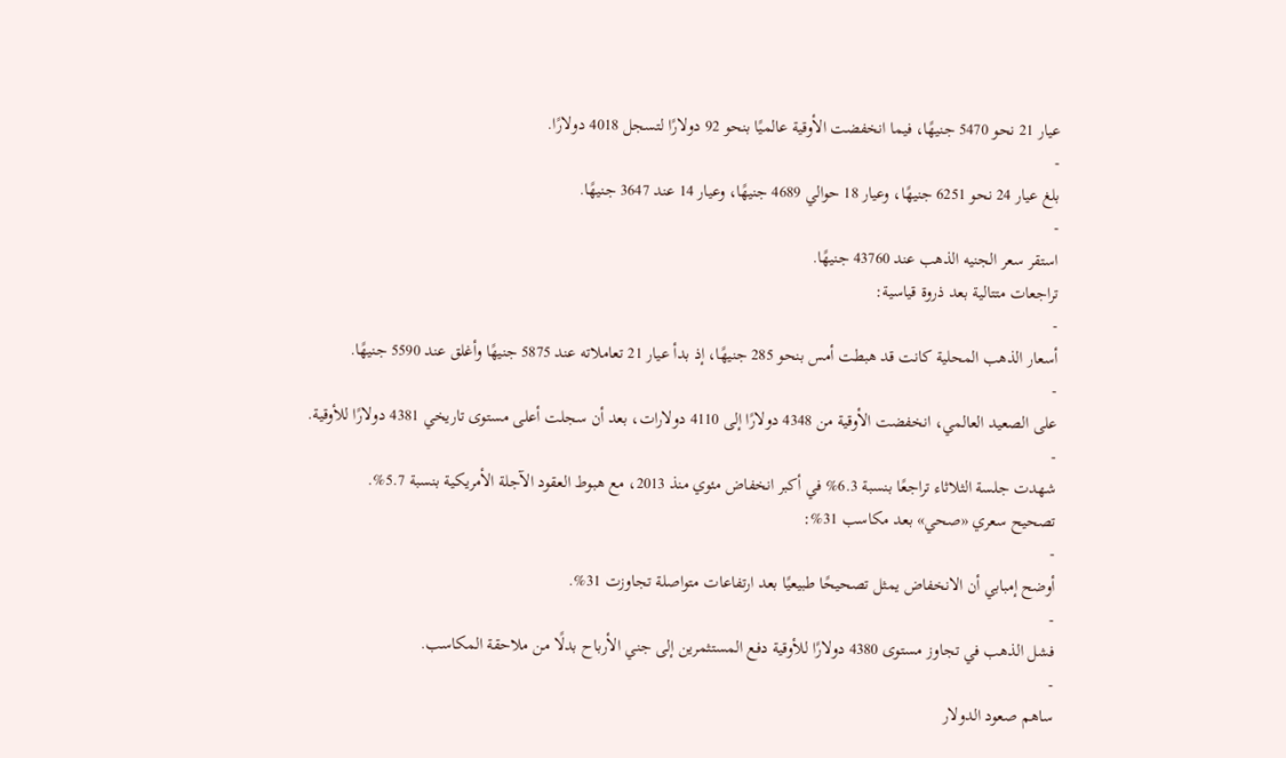عيار 21 نحو 5470 جنيهًا، فيما انخفضت الأوقية عالميًا بنحو 92 دولارًا لتسجل 4018 دولارًا.
-
بلغ عيار 24 نحو 6251 جنيهًا، وعيار 18 حوالي 4689 جنيهًا، وعيار 14 عند 3647 جنيهًا.
-
استقر سعر الجنيه الذهب عند 43760 جنيهًا.
تراجعات متتالية بعد ذروة قياسية:
-
أسعار الذهب المحلية كانت قد هبطت أمس بنحو 285 جنيهًا، إذ بدأ عيار 21 تعاملاته عند 5875 جنيهًا وأغلق عند 5590 جنيهًا.
-
على الصعيد العالمي، انخفضت الأوقية من 4348 دولارًا إلى 4110 دولارات، بعد أن سجلت أعلى مستوى تاريخي 4381 دولارًا للأوقية.
-
شهدت جلسة الثلاثاء تراجعًا بنسبة 6.3% في أكبر انخفاض مئوي منذ 2013، مع هبوط العقود الآجلة الأمريكية بنسبة 5.7%.
تصحيح سعري «صحي» بعد مكاسب 31%:
-
أوضح إمبابي أن الانخفاض يمثل تصحيحًا طبيعيًا بعد ارتفاعات متواصلة تجاوزت 31%.
-
فشل الذهب في تجاوز مستوى 4380 دولارًا للأوقية دفع المستثمرين إلى جني الأرباح بدلًا من ملاحقة المكاسب.
-
ساهم صعود الدولار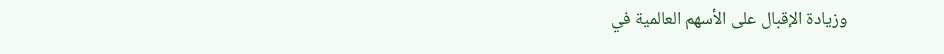وزيادة الإقبال على الأسهم العالمية في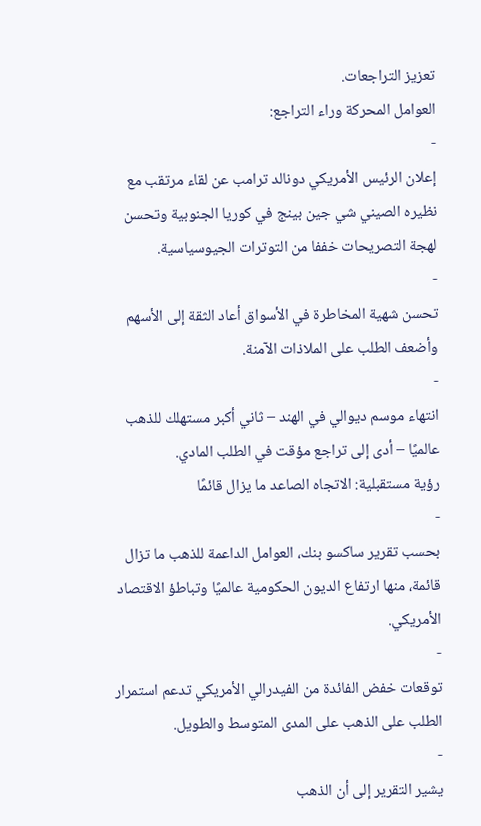تعزيز التراجعات.
العوامل المحركة وراء التراجع:
-
إعلان الرئيس الأمريكي دونالد ترامب عن لقاء مرتقب مع نظيره الصيني شي جين بينج في كوريا الجنوبية وتحسن لهجة التصريحات خففا من التوترات الجيوسياسية.
-
تحسن شهية المخاطرة في الأسواق أعاد الثقة إلى الأسهم وأضعف الطلب على الملاذات الآمنة.
-
انتهاء موسم ديوالي في الهند – ثاني أكبر مستهلك للذهب عالميًا – أدى إلى تراجع مؤقت في الطلب المادي.
رؤية مستقبلية: الاتجاه الصاعد ما يزال قائمًا
-
بحسب تقرير ساكسو بنك، العوامل الداعمة للذهب ما تزال قائمة، منها ارتفاع الديون الحكومية عالميًا وتباطؤ الاقتصاد الأمريكي.
-
توقعات خفض الفائدة من الفيدرالي الأمريكي تدعم استمرار الطلب على الذهب على المدى المتوسط والطويل.
-
يشير التقرير إلى أن الذهب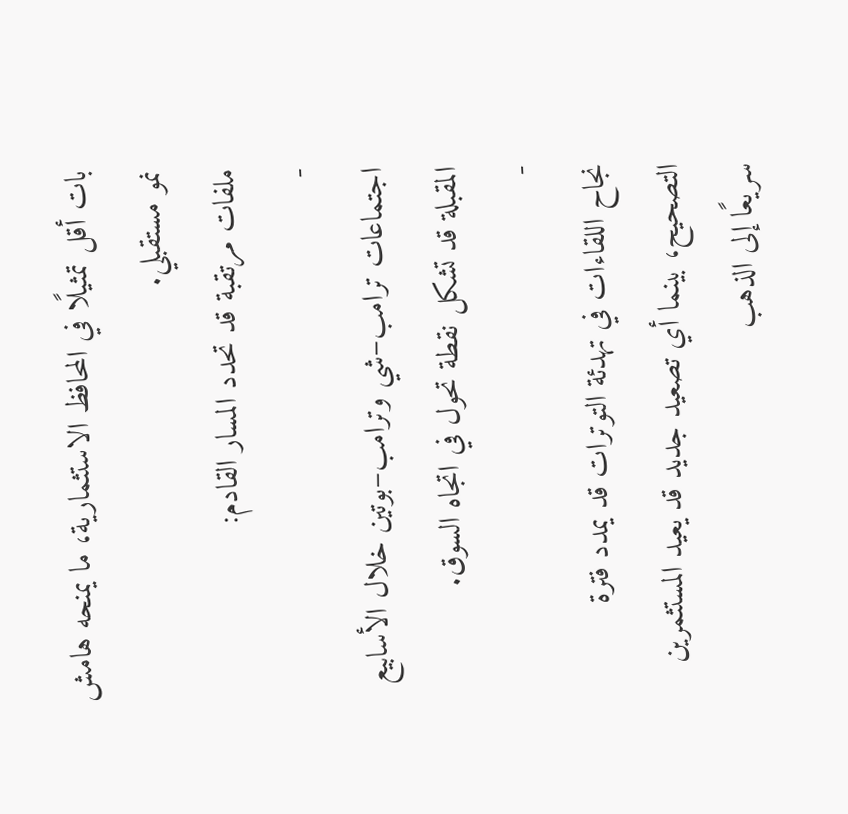بات أقل تمثيلًا في المحافظ الاستثمارية، ما يمنحه هامش نمو مستقبلي.
ملفات مرتقبة قد تحدد المسار القادم:
-
اجتماعات ترامب–شي وترامب–بوتين خلال الأسابيع المقبلة قد تشكل نقطة تحول في اتجاه السوق.
-
نجاح اللقاءات في تهدئة التوترات قد يمدد فترة التصحيح، بينما أي تصعيد جديد قد يعيد المستثمرين سريعًا إلى الذهب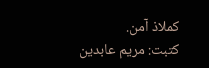كملاذ آمن.
كتبت: مريم عابدين